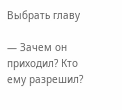Выбрать главу

— Зачем он приходил? Кто ему разрешил?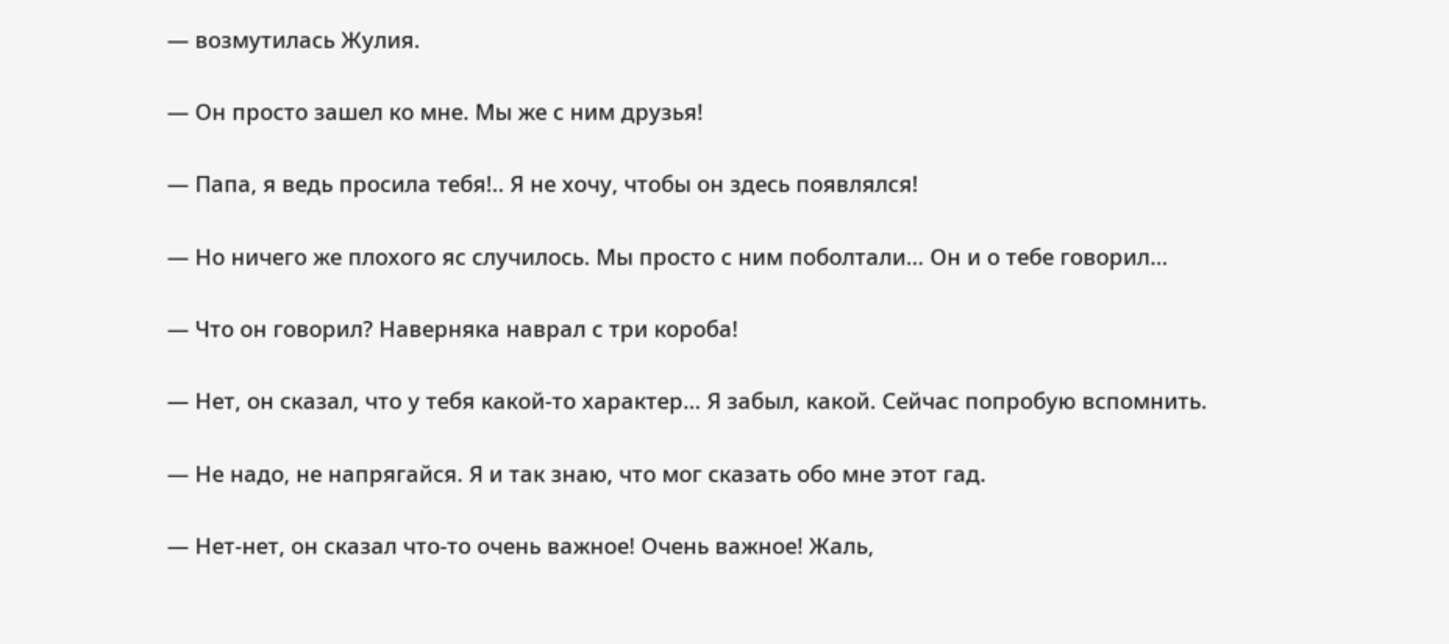— возмутилась Жулия.

— Он просто зашел ко мне. Мы же с ним друзья!

— Папа, я ведь просила тебя!.. Я не хочу, чтобы он здесь появлялся!

— Но ничего же плохого яс случилось. Мы просто с ним поболтали… Он и о тебе говорил…

— Что он говорил? Наверняка наврал с три короба!

— Нет, он сказал, что у тебя какой-то характер… Я забыл, какой. Сейчас попробую вспомнить.

— Не надо, не напрягайся. Я и так знаю, что мог сказать обо мне этот гад.

— Нет-нет, он сказал что-то очень важное! Очень важное! Жаль,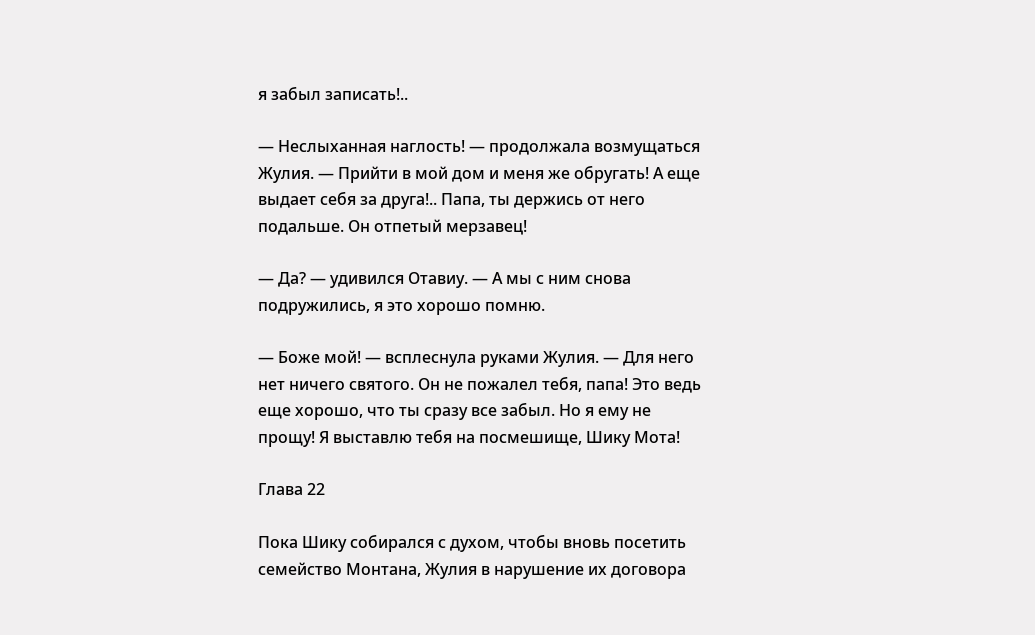я забыл записать!..

— Неслыханная наглость! — продолжала возмущаться Жулия. — Прийти в мой дом и меня же обругать! А еще выдает себя за друга!.. Папа, ты держись от него подальше. Он отпетый мерзавец!

— Да? — удивился Отавиу. — А мы с ним снова подружились, я это хорошо помню.

— Боже мой! — всплеснула руками Жулия. — Для него нет ничего святого. Он не пожалел тебя, папа! Это ведь еще хорошо, что ты сразу все забыл. Но я ему не прощу! Я выставлю тебя на посмешище, Шику Мота!

Глава 22

Пока Шику собирался с духом, чтобы вновь посетить семейство Монтана, Жулия в нарушение их договора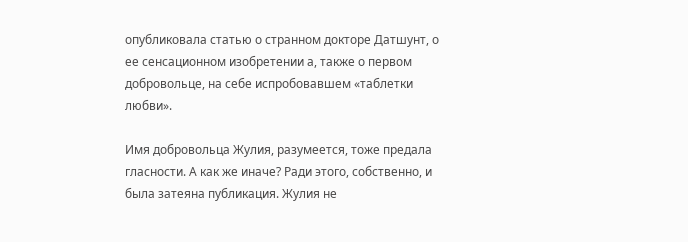опубликовала статью о странном докторе Датшунт, о ее сенсационном изобретении а, также о первом добровольце, на себе испробовавшем «таблетки любви».

Имя добровольца Жулия, разумеется, тоже предала гласности. А как же иначе? Ради этого, собственно, и была затеяна публикация. Жулия не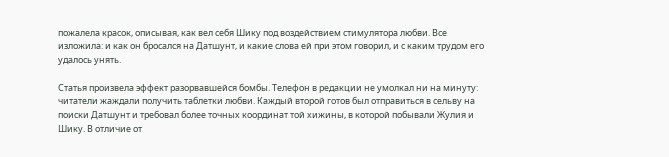пожалела красок, описывая, как вел себя Шику под воздействием стимулятора любви. Все изложила: и как он бросался на Датшунт, и какие слова ей при этом говорил, и с каким трудом его удалось унять.

Статья произвела эффект разорвавшейся бомбы. Телефон в редакции не умолкал ни на минуту: читатели жаждали получить таблетки любви. Каждый второй готов был отправиться в сельву на поиски Датшунт и требовал более точных координат той хижины, в которой побывали Жулия и Шику. В отличие от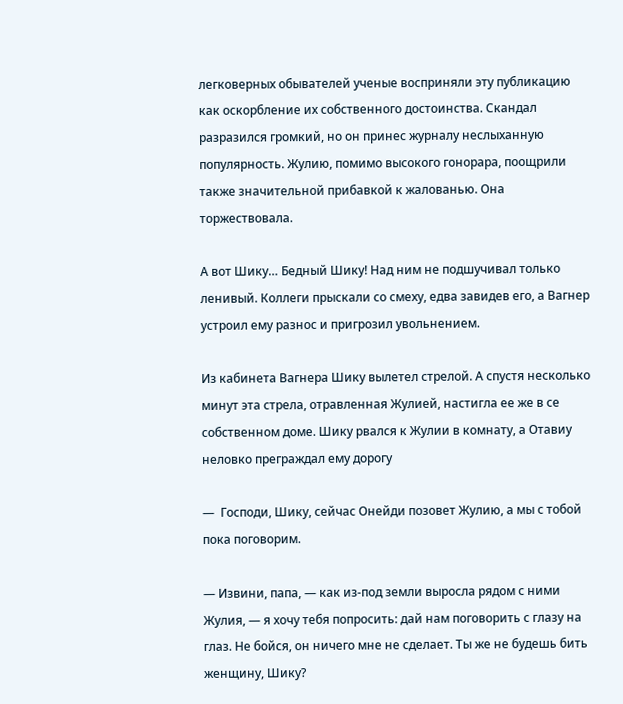легковерных обывателей ученые восприняли эту публикацию как оскорбление их собственного достоинства. Скандал разразился громкий, но он принес журналу неслыханную популярность. Жулию, помимо высокого гонорара, поощрили также значительной прибавкой к жалованью. Она торжествовала.

А вот Шику… Бедный Шику! Над ним не подшучивал только ленивый. Коллеги прыскали со смеху, едва завидев его, а Вагнер устроил ему разнос и пригрозил увольнением.

Из кабинета Вагнера Шику вылетел стрелой. А спустя несколько минут эта стрела, отравленная Жулией, настигла ее же в се собственном доме. Шику рвался к Жулии в комнату, а Отавиу неловко преграждал ему дорогу

—  Господи, Шику, сейчас Онейди позовет Жулию, а мы с тобой пока поговорим.

— Извини, папа, — как из-под земли выросла рядом с ними Жулия, — я хочу тебя попросить: дай нам поговорить с глазу на глаз. Не бойся, он ничего мне не сделает. Ты же не будешь бить женщину, Шику?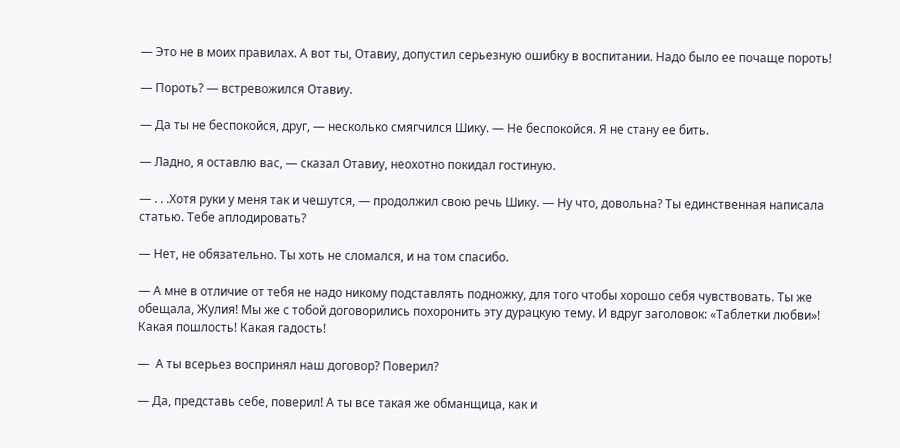— Это не в моих правилах. А вот ты, Отавиу, допустил серьезную ошибку в воспитании. Надо было ее почаще пороть!

— Пороть? — встревожился Отавиу.

— Да ты не беспокойся, друг, — несколько смягчился Шику. — Не беспокойся. Я не стану ее бить.

— Ладно, я оставлю вас, — сказал Отавиу, неохотно покидал гостиную.

— . . .Хотя руки у меня так и чешутся, — продолжил свою речь Шику. — Ну что, довольна? Ты единственная написала статью. Тебе аплодировать?

— Нет, не обязательно. Ты хоть не сломался, и на том спасибо.

— А мне в отличие от тебя не надо никому подставлять подножку, для того чтобы хорошо себя чувствовать. Ты же обещала, Жулия! Мы же с тобой договорились похоронить эту дурацкую тему. И вдруг заголовок: «Таблетки любви»! Какая пошлость! Какая гадость!

—  А ты всерьез воспринял наш договор? Поверил?

— Да, представь себе, поверил! А ты все такая же обманщица, как и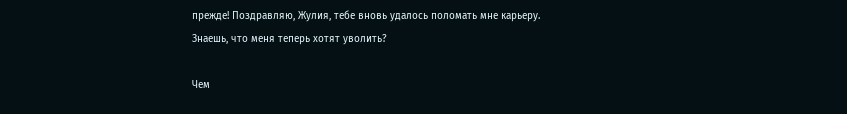прежде! Поздравляю, Жулия, тебе вновь удалось поломать мне карьеру. Знаешь, что меня теперь хотят уволить?

Чем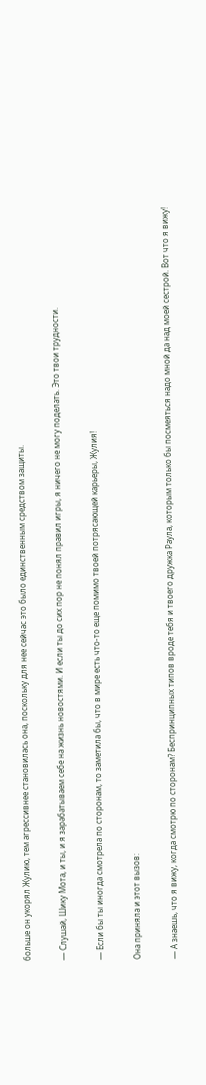больше он укорял Жулию, тем агрессивнее становилась она, поскольку для нее сейчас это было единственным средством защиты.

— Слушай, Шику Мота, и ты, и я зарабатываем себе на жизнь новостями. И если ты до сих пор не понял правил игры, я ничего не могу поделать. Это твои трудности.

— Если бы ты иногда смотрела по сторонам, то заметила бы, что в мире есть что-то еще помимо твоей потрясающей карьеры, Жулия!

Она приняла и этот вызов:

— А знаешь, что я вижу, когда смотрю по сторонам? Беспринципных типов вроде тебя и твоего дружка Раула, которым только бы посмеяться надо мной да над моей сестрой. Вот что я вижу!